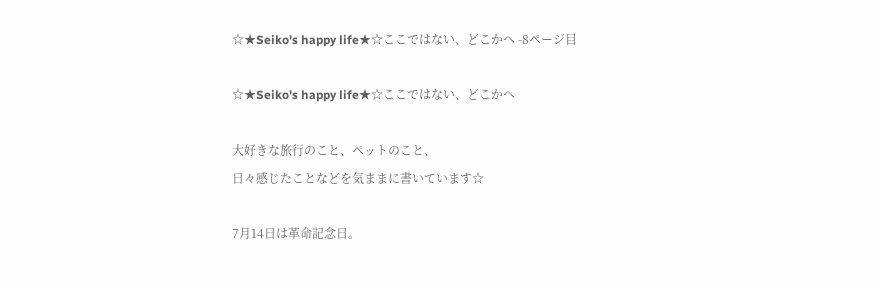☆★Seiko's happy life★☆ここではない、どこかへ -8ページ目

☆★Seiko's happy life★☆ここではない、どこかへ

大好きな旅行のこと、ペットのこと、
日々感じたことなどを気ままに書いています☆

7月14日は革命記念日。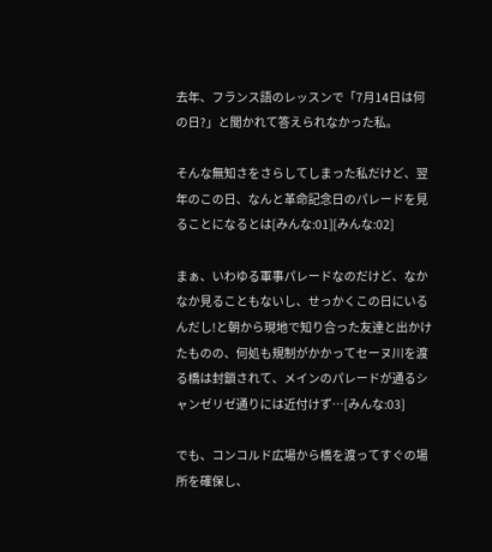去年、フランス語のレッスンで「7月14日は何の日?」と聞かれて答えられなかった私。

そんな無知さをさらしてしまった私だけど、翌年のこの日、なんと革命記念日のパレードを見ることになるとは[みんな:01][みんな:02]

まぁ、いわゆる軍事パレードなのだけど、なかなか見ることもないし、せっかくこの日にいるんだし!と朝から現地で知り合った友達と出かけたものの、何処も規制がかかってセーヌ川を渡る橋は封鎖されて、メインのパレードが通るシャンゼリゼ通りには近付けず…[みんな:03]

でも、コンコルド広場から橋を渡ってすぐの場所を確保し、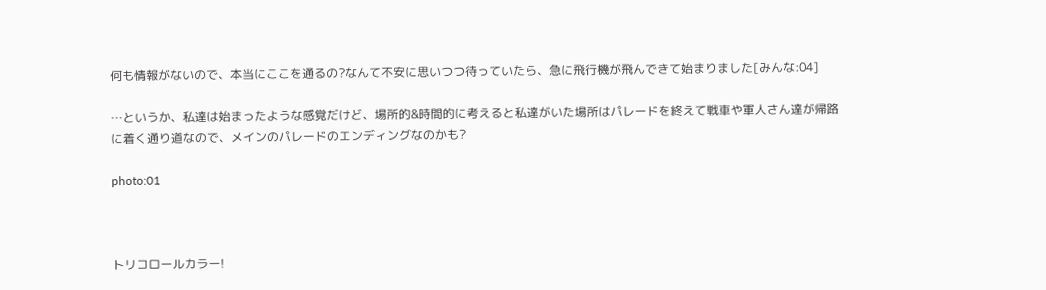何も情報がないので、本当にここを通るの?なんて不安に思いつつ待っていたら、急に飛行機が飛んできて始まりました[みんな:04]

…というか、私達は始まったような感覚だけど、場所的&時間的に考えると私達がいた場所はパレードを終えて戦車や軍人さん達が帰路に着く通り道なので、メインのパレードのエンディングなのかも?

photo:01



トリコロールカラー!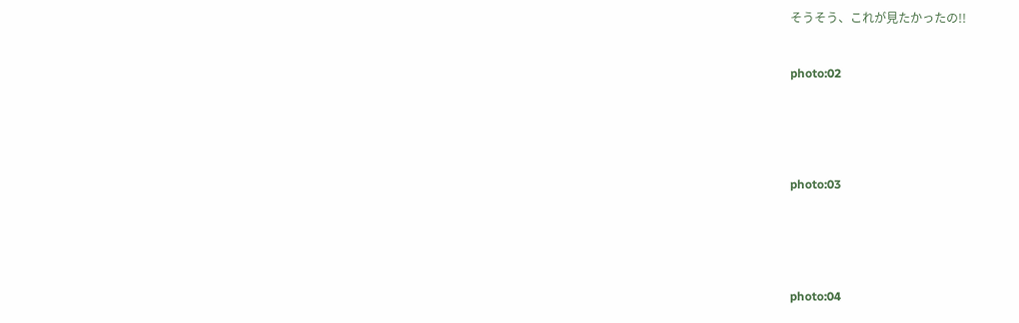そうそう、これが見たかったの!!

photo:02



photo:03



photo:04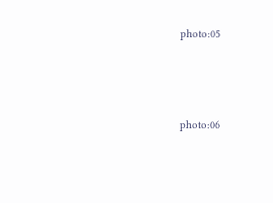photo:05



photo:06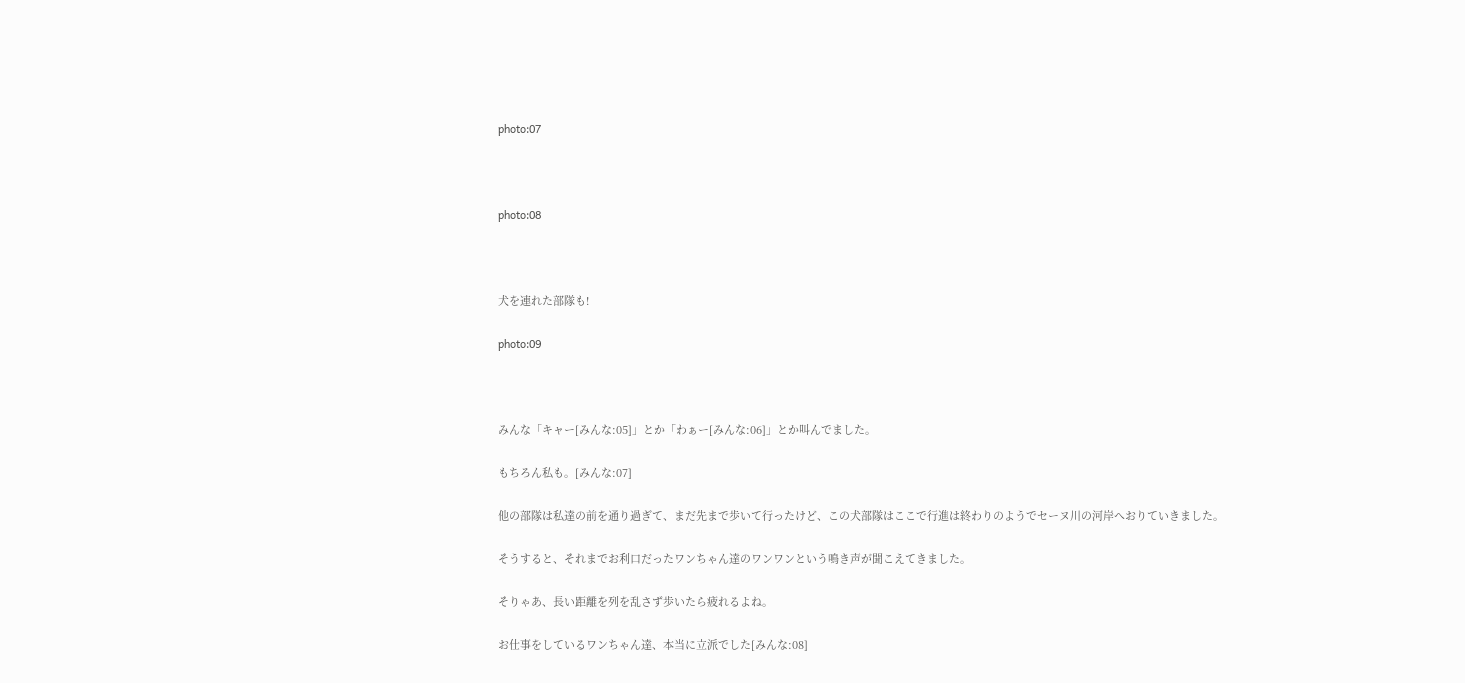photo:07



photo:08



犬を連れた部隊も!

photo:09



みんな「キャー[みんな:05]」とか「わぁー[みんな:06]」とか叫んでました。

もちろん私も。[みんな:07]

他の部隊は私達の前を通り過ぎて、まだ先まで歩いて行ったけど、この犬部隊はここで行進は終わりのようでセーヌ川の河岸へおりていきました。

そうすると、それまでお利口だったワンちゃん達のワンワンという鳴き声が聞こえてきました。

そりゃあ、長い距離を列を乱さず歩いたら疲れるよね。

お仕事をしているワンちゃん達、本当に立派でした[みんな:08]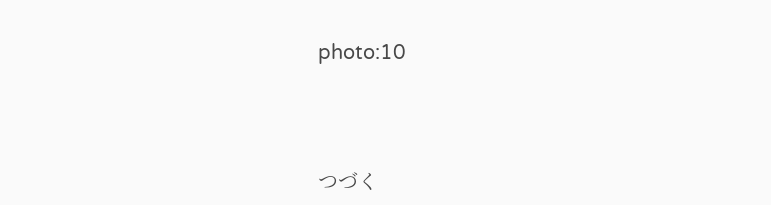photo:10




つづく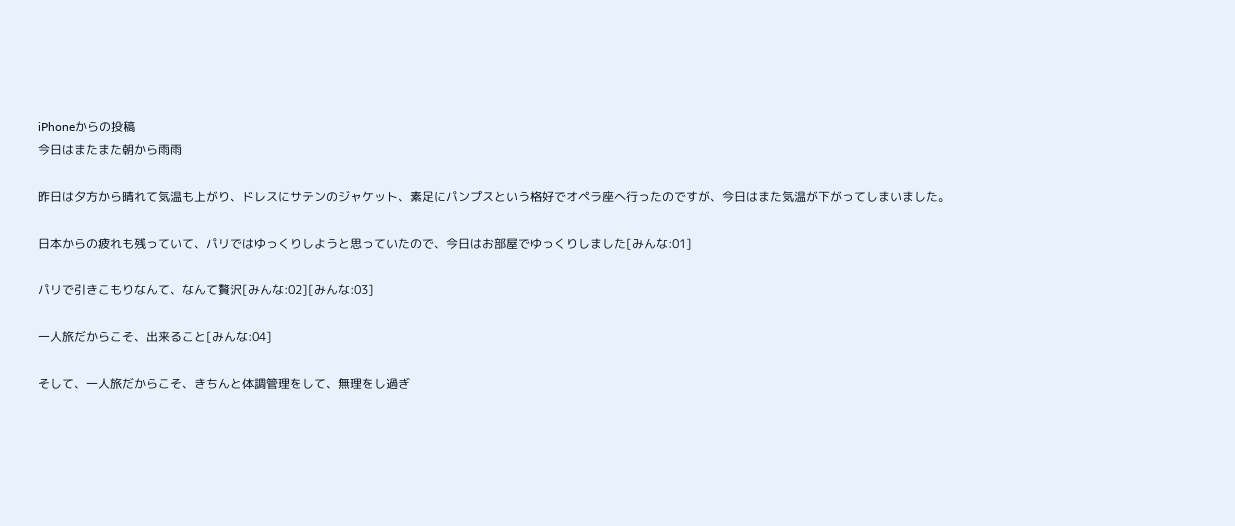iPhoneからの投稿
今日はまたまた朝から雨雨

昨日は夕方から晴れて気温も上がり、ドレスにサテンのジャケット、素足にパンプスという格好でオペラ座へ行ったのですが、今日はまた気温が下がってしまいました。

日本からの疲れも残っていて、パリではゆっくりしようと思っていたので、今日はお部屋でゆっくりしました[みんな:01]

パリで引きこもりなんて、なんて贅沢[みんな:02][みんな:03]

一人旅だからこそ、出来ること[みんな:04]

そして、一人旅だからこそ、きちんと体調管理をして、無理をし過ぎ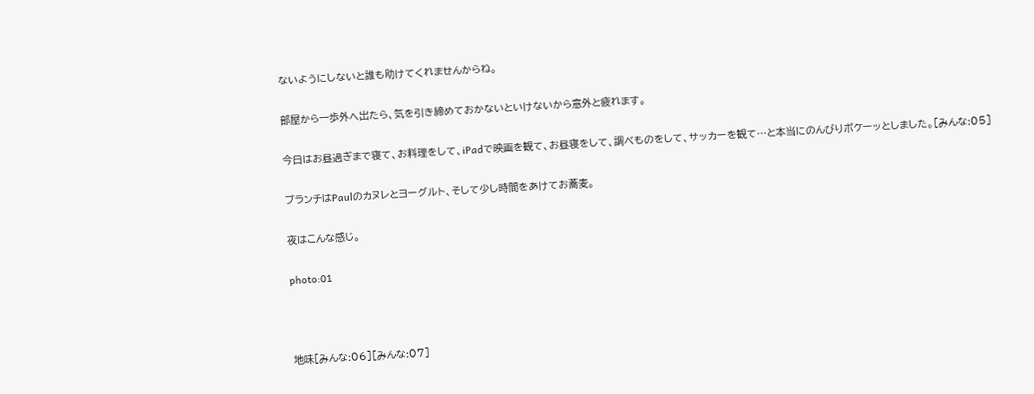ないようにしないと誰も助けてくれませんからね。

部屋から一歩外へ出たら、気を引き締めておかないといけないから意外と疲れます。

今日はお昼過ぎまで寝て、お料理をして、iPadで映画を観て、お昼寝をして、調べものをして、サッカーを観て…と本当にのんびりボケーッとしました。[みんな:05]

ブランチはPaulのカヌレとヨーグルト、そして少し時間をあけてお蕎麦。

夜はこんな感じ。

photo:01



地味[みんな:06][みんな:07]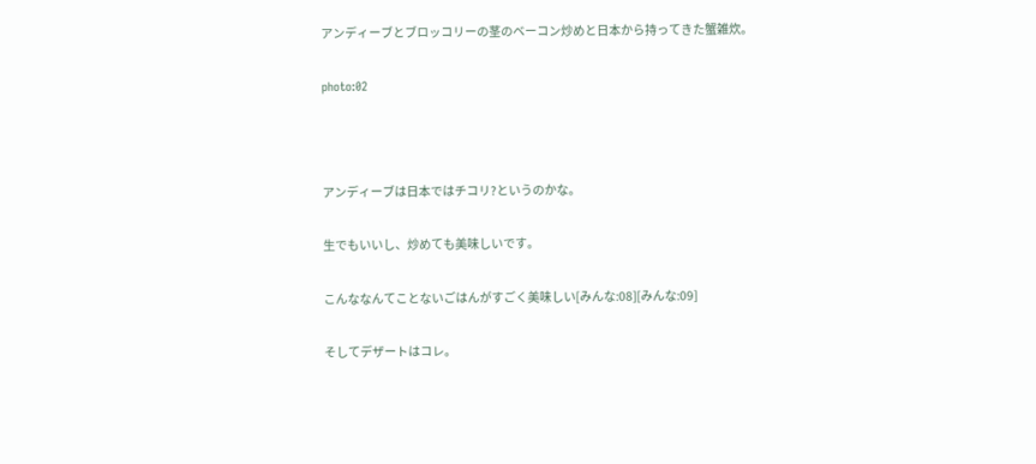アンディーブとブロッコリーの茎のベーコン炒めと日本から持ってきた蟹雑炊。

photo:02



アンディーブは日本ではチコリ?というのかな。

生でもいいし、炒めても美味しいです。

こんななんてことないごはんがすごく美味しい[みんな:08][みんな:09]

そしてデザートはコレ。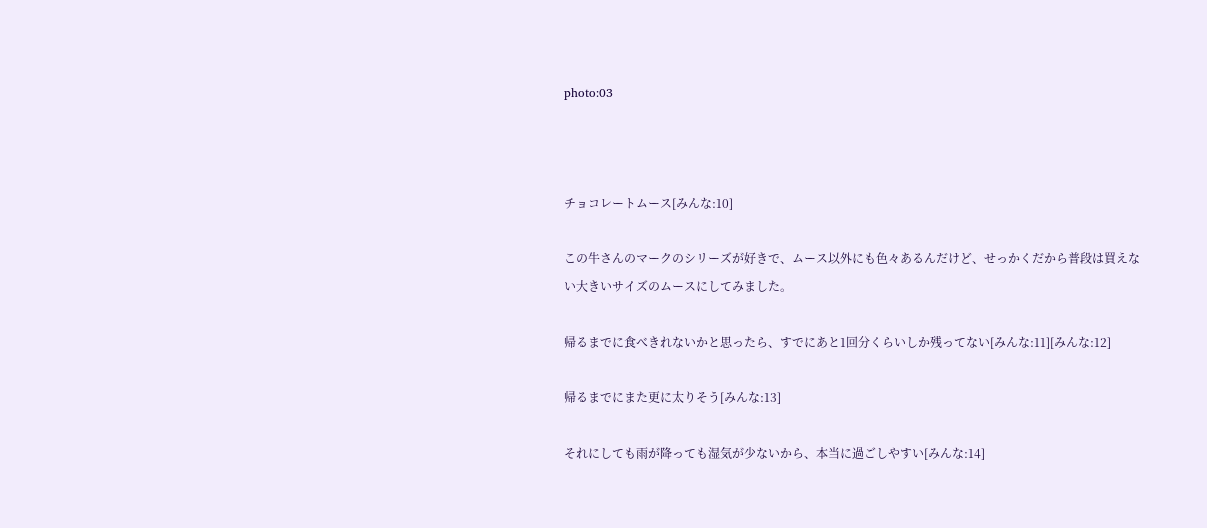photo:03



チョコレートムース[みんな:10]

この牛さんのマークのシリーズが好きで、ムース以外にも色々あるんだけど、せっかくだから普段は買えない大きいサイズのムースにしてみました。

帰るまでに食べきれないかと思ったら、すでにあと1回分くらいしか残ってない[みんな:11][みんな:12]

帰るまでにまた更に太りそう[みんな:13]

それにしても雨が降っても湿気が少ないから、本当に過ごしやすい[みんな:14]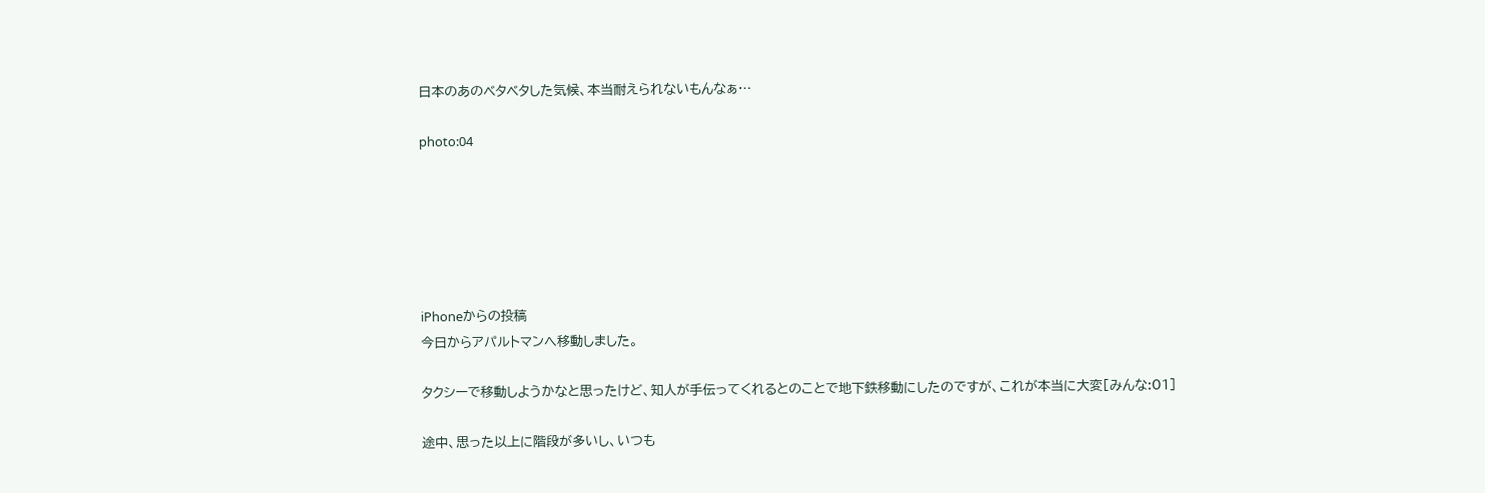日本のあのベタベタした気候、本当耐えられないもんなぁ…

photo:04






iPhoneからの投稿
今日からアパルトマンへ移動しました。

タクシーで移動しようかなと思ったけど、知人が手伝ってくれるとのことで地下鉄移動にしたのですが、これが本当に大変[みんな:01]

途中、思った以上に階段が多いし、いつも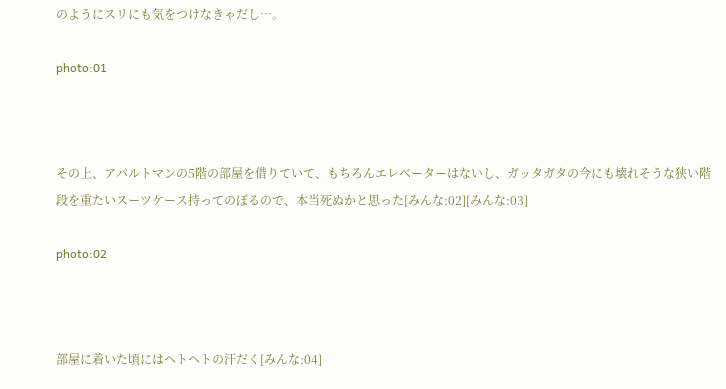のようにスリにも気をつけなきゃだし…。

photo:01



その上、アパルトマンの5階の部屋を借りていて、もちろんエレベーターはないし、ガッタガタの今にも壊れそうな狭い階段を重たいスーツケース持ってのぼるので、本当死ぬかと思った[みんな:02][みんな:03]

photo:02



部屋に着いた頃にはヘトヘトの汗だく[みんな:04]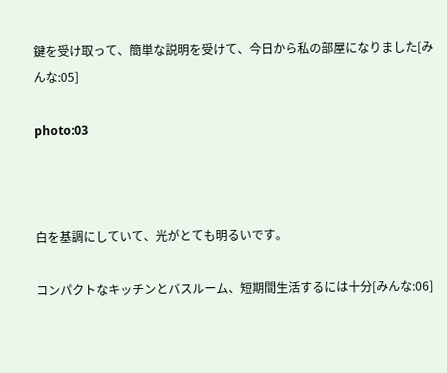鍵を受け取って、簡単な説明を受けて、今日から私の部屋になりました[みんな:05]

photo:03



白を基調にしていて、光がとても明るいです。

コンパクトなキッチンとバスルーム、短期間生活するには十分[みんな:06]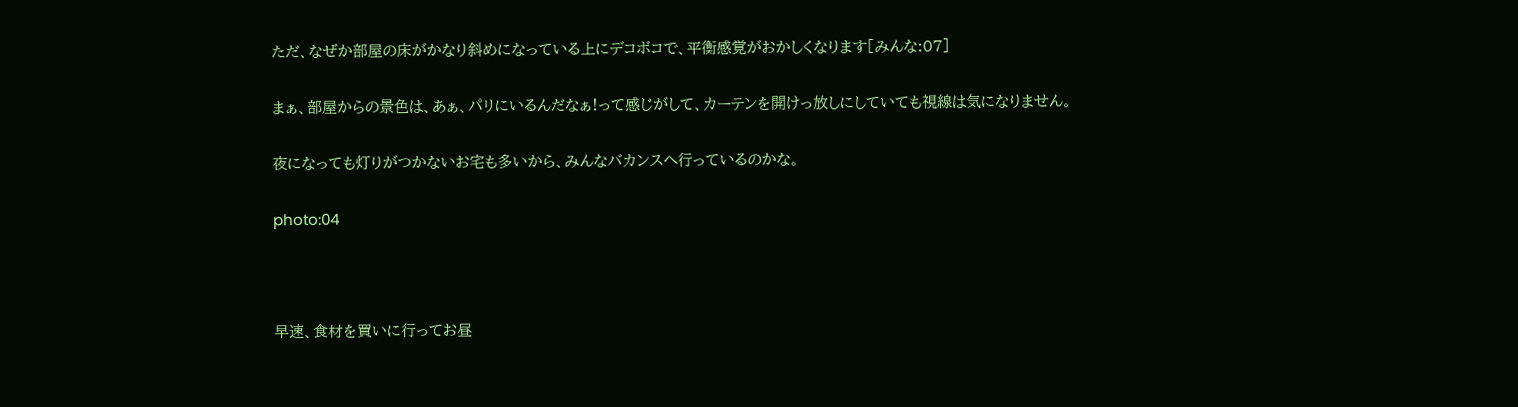ただ、なぜか部屋の床がかなり斜めになっている上にデコボコで、平衡感覚がおかしくなります[みんな:07]

まぁ、部屋からの景色は、あぁ、パリにいるんだなぁ!って感じがして、カーテンを開けっ放しにしていても視線は気になりません。

夜になっても灯りがつかないお宅も多いから、みんなバカンスへ行っているのかな。

photo:04



早速、食材を買いに行ってお昼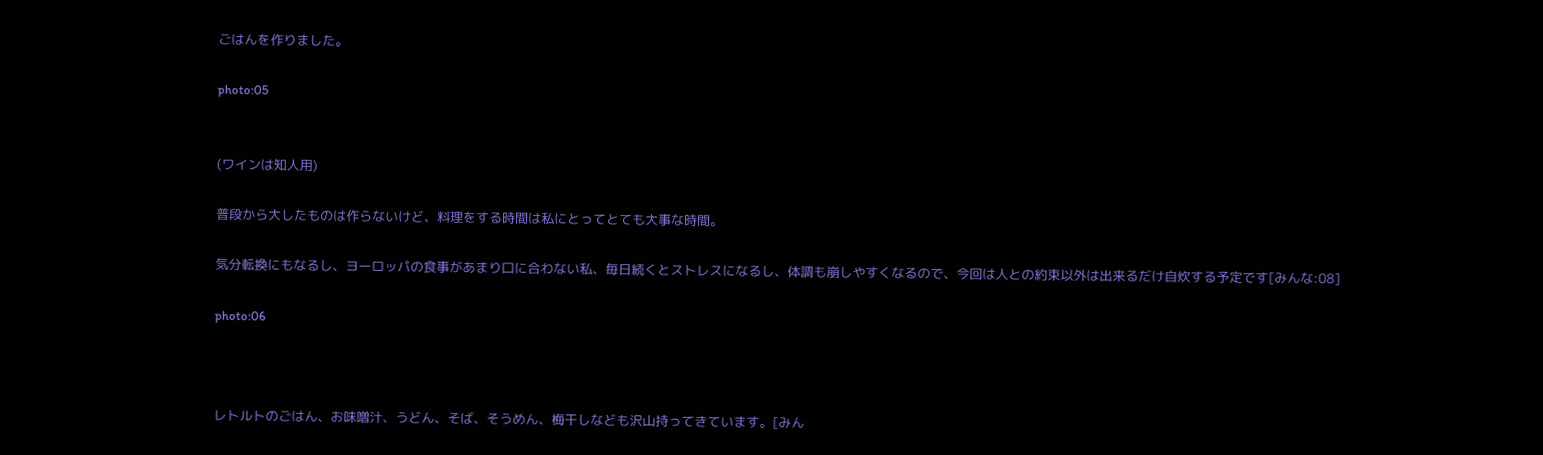ごはんを作りました。

photo:05


(ワインは知人用)

普段から大したものは作らないけど、料理をする時間は私にとってとても大事な時間。

気分転換にもなるし、ヨーロッパの食事があまり口に合わない私、毎日続くとストレスになるし、体調も崩しやすくなるので、今回は人との約束以外は出来るだけ自炊する予定です[みんな:08]

photo:06



レトルトのごはん、お味噌汁、うどん、そば、そうめん、梅干しなども沢山持ってきています。[みん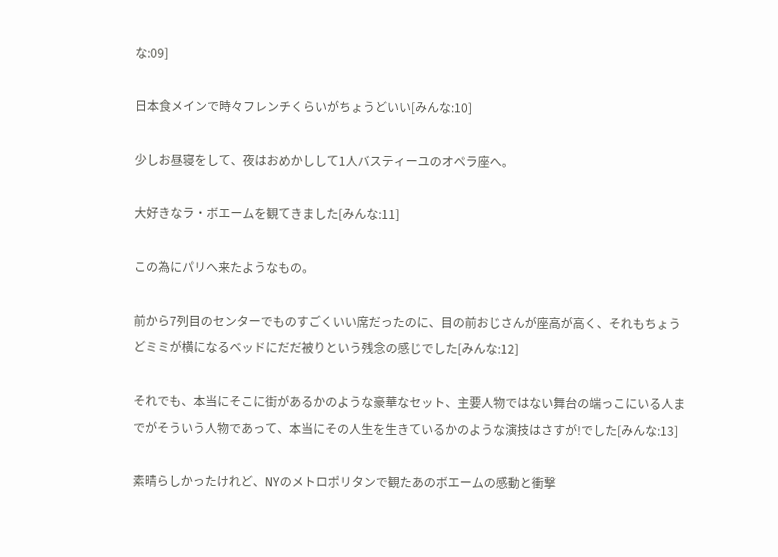な:09]

日本食メインで時々フレンチくらいがちょうどいい[みんな:10]

少しお昼寝をして、夜はおめかしして1人バスティーユのオペラ座へ。

大好きなラ・ボエームを観てきました[みんな:11]

この為にパリへ来たようなもの。

前から7列目のセンターでものすごくいい席だったのに、目の前おじさんが座高が高く、それもちょうどミミが横になるベッドにだだ被りという残念の感じでした[みんな:12]

それでも、本当にそこに街があるかのような豪華なセット、主要人物ではない舞台の端っこにいる人までがそういう人物であって、本当にその人生を生きているかのような演技はさすが!でした[みんな:13]

素晴らしかったけれど、NYのメトロポリタンで観たあのボエームの感動と衝撃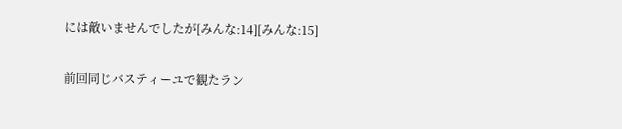には敵いませんでしたが[みんな:14][みんな:15]

前回同じバスティーユで観たラン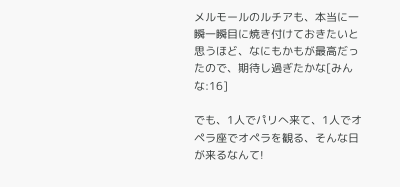メルモールのルチアも、本当に一瞬一瞬目に焼き付けておきたいと思うほど、なにもかもが最高だったので、期待し過ぎたかな[みんな:16]

でも、1人でパリへ来て、1人でオペラ座でオペラを観る、そんな日が来るなんて!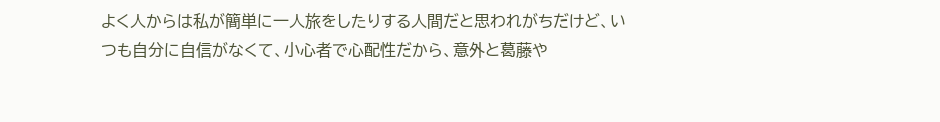よく人からは私が簡単に一人旅をしたりする人間だと思われがちだけど、いつも自分に自信がなくて、小心者で心配性だから、意外と葛藤や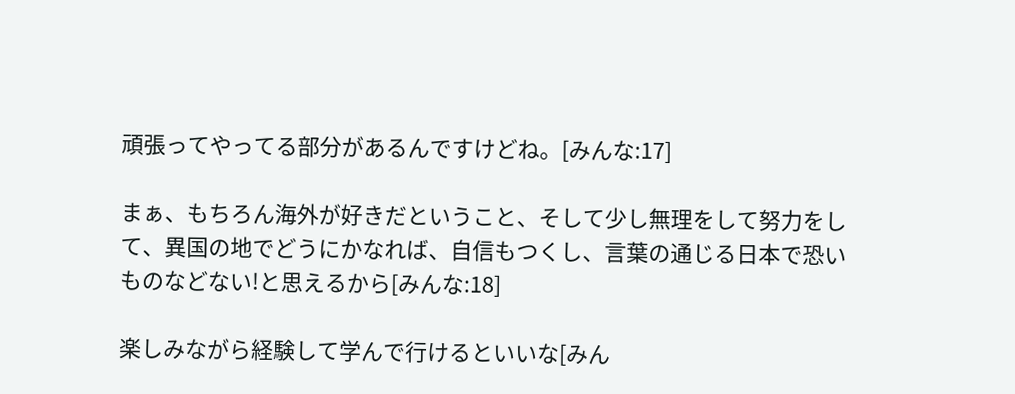頑張ってやってる部分があるんですけどね。[みんな:17]

まぁ、もちろん海外が好きだということ、そして少し無理をして努力をして、異国の地でどうにかなれば、自信もつくし、言葉の通じる日本で恐いものなどない!と思えるから[みんな:18]

楽しみながら経験して学んで行けるといいな[みん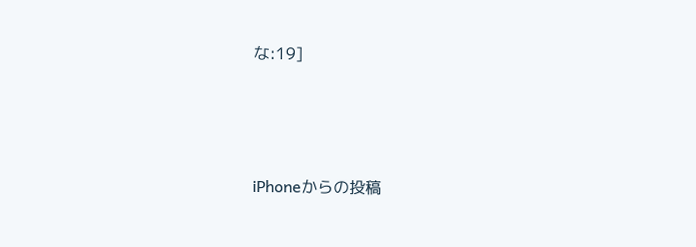な:19]





iPhoneからの投稿